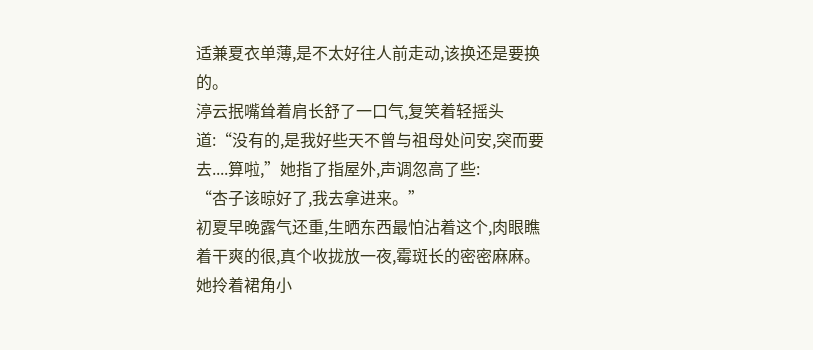适兼夏衣单薄,是不太好往人前走动,该换还是要换的。
渟云抿嘴耸着肩长舒了一口气,复笑着轻摇头道:“没有的,是我好些天不曾与祖母处问安,突而要去....算啦,”她指了指屋外,声调忽高了些:
“杏子该晾好了,我去拿进来。”
初夏早晚露气还重,生晒东西最怕沾着这个,肉眼瞧着干爽的很,真个收拢放一夜,霉斑长的密密麻麻。
她拎着裙角小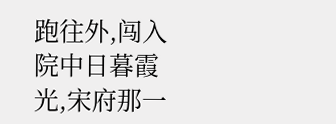跑往外,闯入院中日暮霞光,宋府那一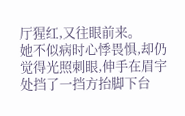厅猩红,又往眼前来。
她不似病时心悸畏惧,却仍觉得光照刺眼,伸手在眉宇处挡了一挡方抬脚下台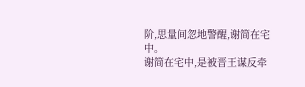阶,思量间忽地警醒,谢简在宅中。
谢简在宅中,是被晋王谋反牵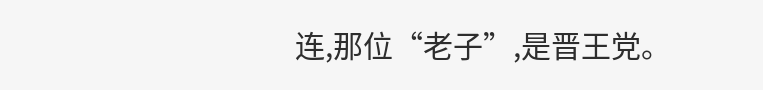连,那位“老子”,是晋王党。